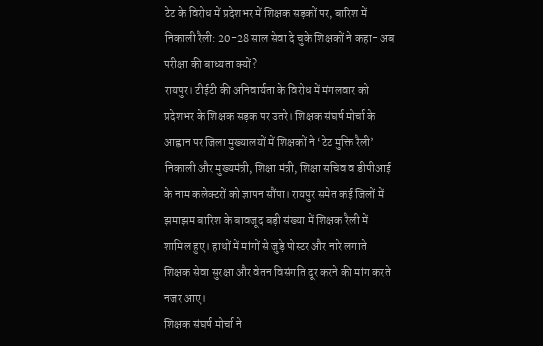टेट के विरोध में प्रदेशभर में शिक्षक सड़कों पर, बारिश में निकाली रैली: 20-28 साल सेवा दे चुके शिक्षकों ने कहा- अब परीक्षा की बाध्यता क्यों?
रायपुर। टीईटी की अनिवार्यता के विरोध में मंगलवार को प्रदेशभर के शिक्षक सड़क पर उतरे। शिक्षक संघर्ष मोर्चा के आह्वान पर जिला मुख्यालयों में शिक्षकों ने ‘टेट मुक्ति रैली’ निकाली और मुख्यमंत्री, शिक्षा मंत्री, शिक्षा सचिव व डीपीआई के नाम कलेक्टरों को ज्ञापन सौंपा। रायपुर समेत कई जिलों में झमाझम बारिश के बावजूद बड़ी संख्या में शिक्षक रैली में शामिल हुए। हाथों में मांगों से जुड़े पोस्टर और नारे लगाते शिक्षक सेवा सुरक्षा और वेतन विसंगति दूर करने की मांग करते नजर आए।
शिक्षक संघर्ष मोर्चा ने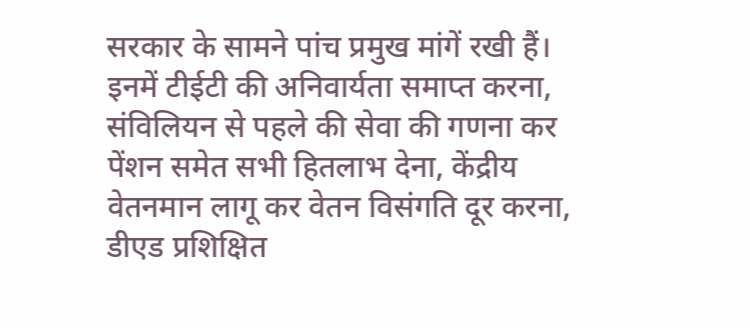सरकार के सामने पांच प्रमुख मांगें रखी हैं। इनमें टीईटी की अनिवार्यता समाप्त करना, संविलियन से पहले की सेवा की गणना कर पेंशन समेत सभी हितलाभ देना, केंद्रीय वेतनमान लागू कर वेतन विसंगति दूर करना, डीएड प्रशिक्षित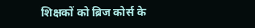शिक्षकों को ब्रिज कोर्स के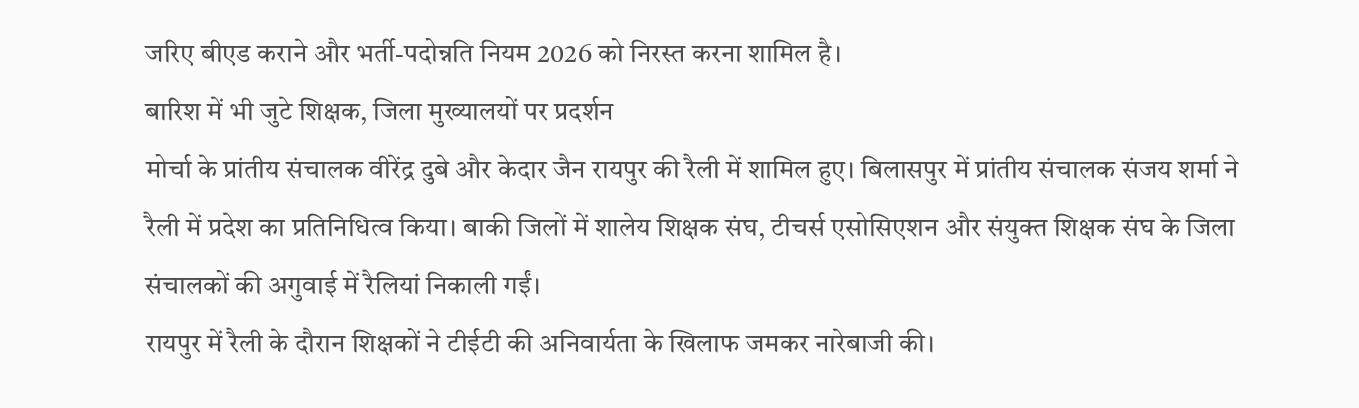जरिए बीएड कराने और भर्ती-पदोन्नति नियम 2026 को निरस्त करना शामिल है।
बारिश में भी जुटे शिक्षक, जिला मुख्यालयों पर प्रदर्शन
मोर्चा के प्रांतीय संचालक वीरेंद्र दुबे और केदार जैन रायपुर की रैली में शामिल हुए। बिलासपुर में प्रांतीय संचालक संजय शर्मा ने रैली में प्रदेश का प्रतिनिधित्व किया। बाकी जिलों में शालेय शिक्षक संघ, टीचर्स एसोसिएशन और संयुक्त शिक्षक संघ के जिला संचालकों की अगुवाई में रैलियां निकाली गईं।
रायपुर में रैली के दौरान शिक्षकों ने टीईटी की अनिवार्यता के खिलाफ जमकर नारेबाजी की।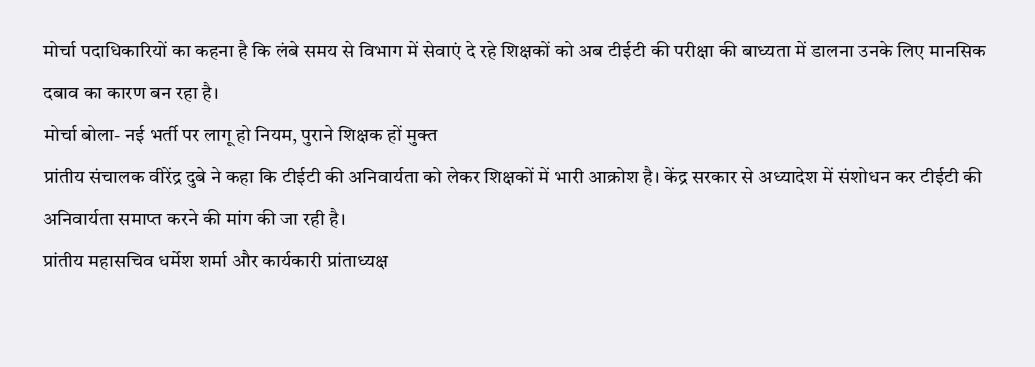मोर्चा पदाधिकारियों का कहना है कि लंबे समय से विभाग में सेवाएं दे रहे शिक्षकों को अब टीईटी की परीक्षा की बाध्यता में डालना उनके लिए मानसिक दबाव का कारण बन रहा है।
मोर्चा बोला- नई भर्ती पर लागू हो नियम, पुराने शिक्षक हों मुक्त
प्रांतीय संचालक वीरेंद्र दुबे ने कहा कि टीईटी की अनिवार्यता को लेकर शिक्षकों में भारी आक्रोश है। केंद्र सरकार से अध्यादेश में संशोधन कर टीईटी की अनिवार्यता समाप्त करने की मांग की जा रही है।
प्रांतीय महासचिव धर्मेश शर्मा और कार्यकारी प्रांताध्यक्ष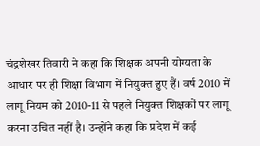चंद्रशेखर तिवारी ने कहा कि शिक्षक अपनी योग्यता के आधार पर ही शिक्षा विभाग में नियुक्त हुए हैं। वर्ष 2010 में लागू नियम को 2010-11 से पहले नियुक्त शिक्षकों पर लागू करना उचित नहीं है। उन्होंने कहा कि प्रदेश में कई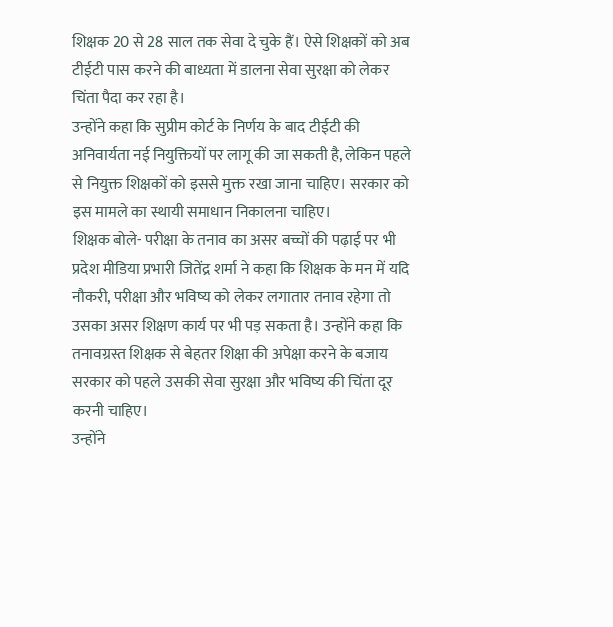शिक्षक 20 से 28 साल तक सेवा दे चुके हैं। ऐसे शिक्षकों को अब टीईटी पास करने की बाध्यता में डालना सेवा सुरक्षा को लेकर चिंता पैदा कर रहा है।
उन्होंने कहा कि सुप्रीम कोर्ट के निर्णय के बाद टीईटी की अनिवार्यता नई नियुक्तियों पर लागू की जा सकती है, लेकिन पहले से नियुक्त शिक्षकों को इससे मुक्त रखा जाना चाहिए। सरकार को इस मामले का स्थायी समाधान निकालना चाहिए।
शिक्षक बोले- परीक्षा के तनाव का असर बच्चों की पढ़ाई पर भी
प्रदेश मीडिया प्रभारी जितेंद्र शर्मा ने कहा कि शिक्षक के मन में यदि नौकरी, परीक्षा और भविष्य को लेकर लगातार तनाव रहेगा तो उसका असर शिक्षण कार्य पर भी पड़ सकता है। उन्होंने कहा कि तनावग्रस्त शिक्षक से बेहतर शिक्षा की अपेक्षा करने के बजाय सरकार को पहले उसकी सेवा सुरक्षा और भविष्य की चिंता दूर करनी चाहिए।
उन्होंने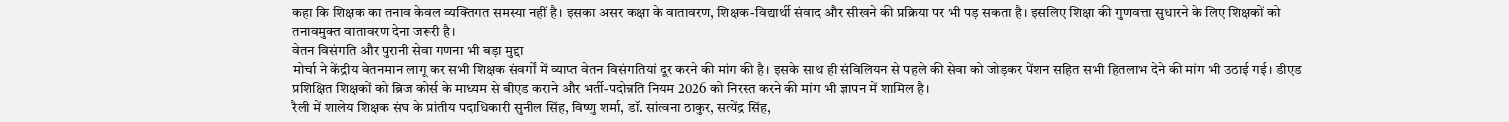कहा कि शिक्षक का तनाव केवल व्यक्तिगत समस्या नहीं है। इसका असर कक्षा के वातावरण, शिक्षक-विद्यार्थी संवाद और सीखने की प्रक्रिया पर भी पड़ सकता है। इसलिए शिक्षा की गुणवत्ता सुधारने के लिए शिक्षकों को तनावमुक्त वातावरण देना जरूरी है।
वेतन विसंगति और पुरानी सेवा गणना भी बड़ा मुद्दा
मोर्चा ने केंद्रीय वेतनमान लागू कर सभी शिक्षक संवर्गों में व्याप्त वेतन विसंगतियां दूर करने की मांग की है। इसके साथ ही संविलियन से पहले की सेवा को जोड़कर पेंशन सहित सभी हितलाभ देने की मांग भी उठाई गई। डीएड प्रशिक्षित शिक्षकों को ब्रिज कोर्स के माध्यम से बीएड कराने और भर्ती-पदोन्नति नियम 2026 को निरस्त करने की मांग भी ज्ञापन में शामिल है।
रैली में शालेय शिक्षक संघ के प्रांतीय पदाधिकारी सुनील सिंह, विष्णु शर्मा, डॉ. सांत्वना ठाकुर, सत्येंद्र सिंह,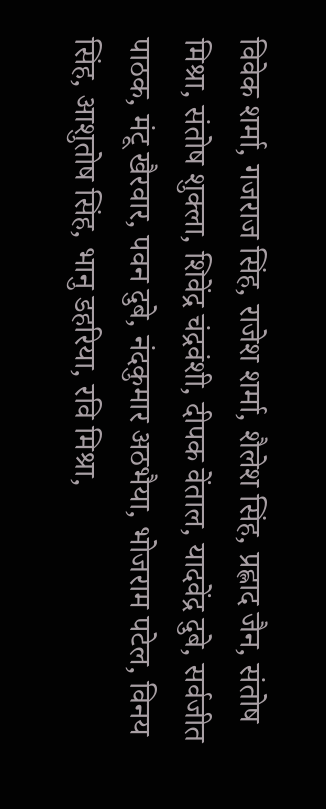विवेक शर्मा, गजराज सिंह, राजेश शर्मा, शैलेश सिंह, प्रह्लाद जैन, संतोष मिश्रा, संतोष शुक्ला, शिवेंद्र चंद्रवंशी, दीपक वेंताल, यादवेंद्र दुबे, सर्वजीत पाठक, मंटू खैरवार, पवन दुबे, नंदकुमार अठभैया, भोजराम पटेल, विनय सिंह, आशुतोष सिंह, भानु डहरिया, रवि मिश्रा,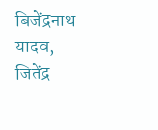बिजेंद्रनाथ यादव, जितेंद्र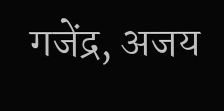गजेंद्र, अजय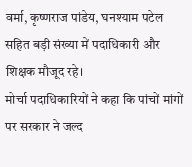वर्मा, कृष्णराज पांडेय, घनश्याम पटेल सहित बड़ी संख्या में पदाधिकारी और शिक्षक मौजूद रहे।
मोर्चा पदाधिकारियों ने कहा कि पांचों मांगों पर सरकार ने जल्द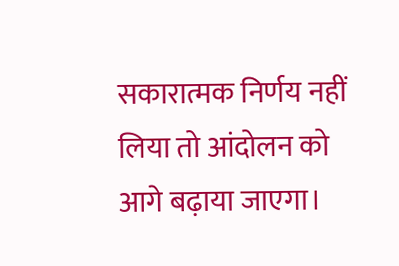सकारात्मक निर्णय नहीं लिया तो आंदोलन को आगे बढ़ाया जाएगा।